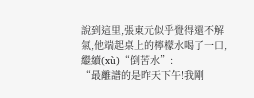說到這里,張東元似乎覺得還不解氣,他端起桌上的檸檬水喝了一口,繼續(xù)“倒苦水”:
“最離譜的是昨天下午!我剛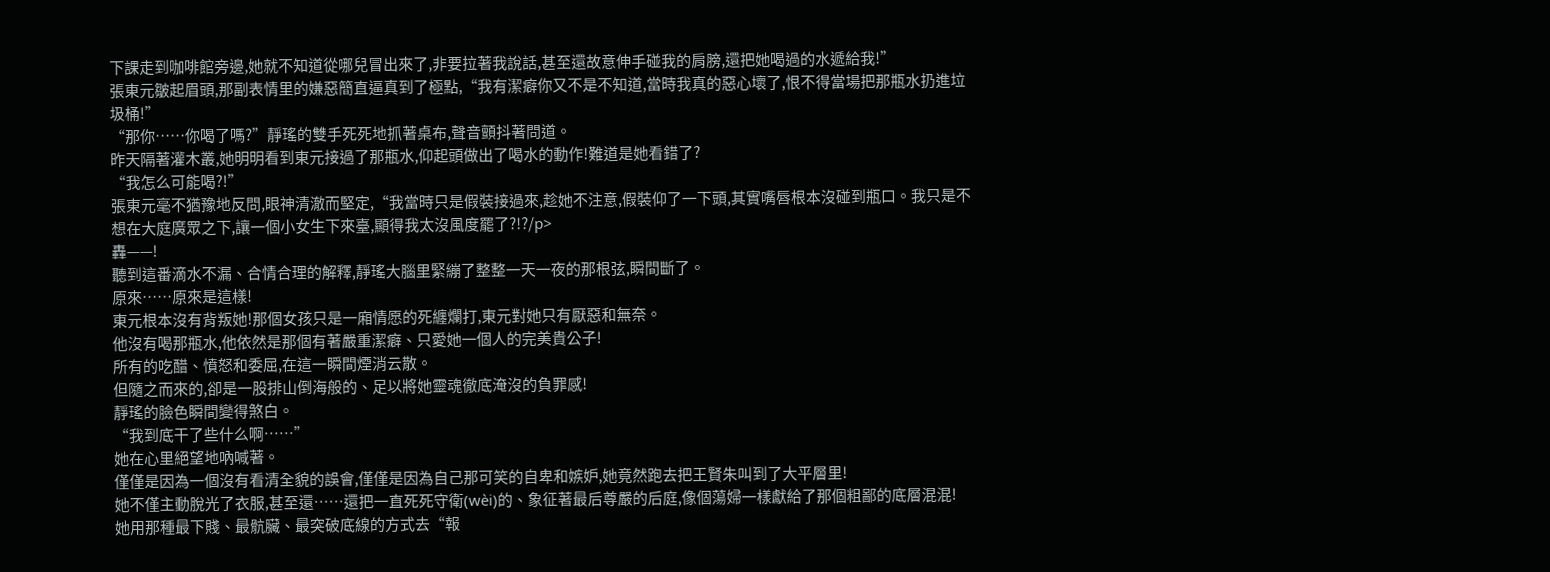下課走到咖啡館旁邊,她就不知道從哪兒冒出來了,非要拉著我說話,甚至還故意伸手碰我的肩膀,還把她喝過的水遞給我!”
張東元皺起眉頭,那副表情里的嫌惡簡直逼真到了極點,“我有潔癖你又不是不知道,當時我真的惡心壞了,恨不得當場把那瓶水扔進垃圾桶!”
“那你……你喝了嗎?”靜瑤的雙手死死地抓著桌布,聲音顫抖著問道。
昨天隔著灌木叢,她明明看到東元接過了那瓶水,仰起頭做出了喝水的動作!難道是她看錯了?
“我怎么可能喝?!”
張東元毫不猶豫地反問,眼神清澈而堅定,“我當時只是假裝接過來,趁她不注意,假裝仰了一下頭,其實嘴唇根本沒碰到瓶口。我只是不想在大庭廣眾之下,讓一個小女生下來臺,顯得我太沒風度罷了?!?/p>
轟——!
聽到這番滴水不漏、合情合理的解釋,靜瑤大腦里緊繃了整整一天一夜的那根弦,瞬間斷了。
原來……原來是這樣!
東元根本沒有背叛她!那個女孩只是一廂情愿的死纏爛打,東元對她只有厭惡和無奈。
他沒有喝那瓶水,他依然是那個有著嚴重潔癖、只愛她一個人的完美貴公子!
所有的吃醋、憤怒和委屈,在這一瞬間煙消云散。
但隨之而來的,卻是一股排山倒海般的、足以將她靈魂徹底淹沒的負罪感!
靜瑤的臉色瞬間變得煞白。
“我到底干了些什么啊……”
她在心里絕望地吶喊著。
僅僅是因為一個沒有看清全貌的誤會,僅僅是因為自己那可笑的自卑和嫉妒,她竟然跑去把王賢朱叫到了大平層里!
她不僅主動脫光了衣服,甚至還……還把一直死死守衛(wèi)的、象征著最后尊嚴的后庭,像個蕩婦一樣獻給了那個粗鄙的底層混混!
她用那種最下賤、最骯臟、最突破底線的方式去“報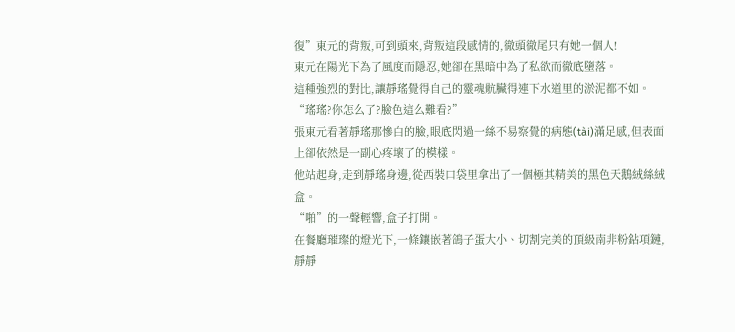復”東元的背叛,可到頭來,背叛這段感情的,徹頭徹尾只有她一個人!
東元在陽光下為了風度而隱忍,她卻在黑暗中為了私欲而徹底墮落。
這種強烈的對比,讓靜瑤覺得自己的靈魂骯臟得連下水道里的淤泥都不如。
“瑤瑤?你怎么了?臉色這么難看?”
張東元看著靜瑤那慘白的臉,眼底閃過一絲不易察覺的病態(tài)滿足感,但表面上卻依然是一副心疼壞了的模樣。
他站起身,走到靜瑤身邊,從西裝口袋里拿出了一個極其精美的黑色天鵝絨絲絨盒。
“啪”的一聲輕響,盒子打開。
在餐廳璀璨的燈光下,一條鑲嵌著鴿子蛋大小、切割完美的頂級南非粉鉆項鏈,靜靜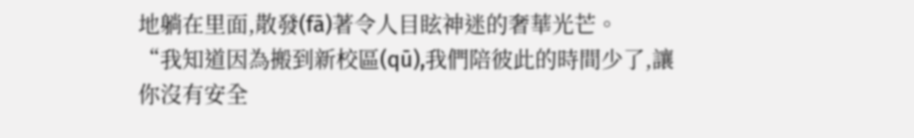地躺在里面,散發(fā)著令人目眩神迷的奢華光芒。
“我知道因為搬到新校區(qū),我們陪彼此的時間少了,讓你沒有安全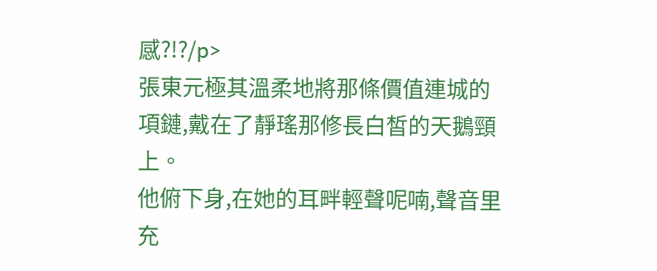感?!?/p>
張東元極其溫柔地將那條價值連城的項鏈,戴在了靜瑤那修長白皙的天鵝頸上。
他俯下身,在她的耳畔輕聲呢喃,聲音里充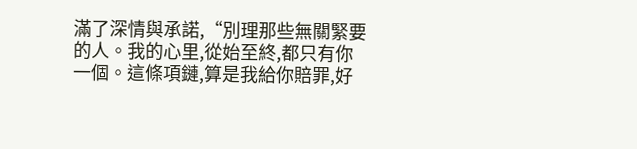滿了深情與承諾,“別理那些無關緊要的人。我的心里,從始至終,都只有你一個。這條項鏈,算是我給你賠罪,好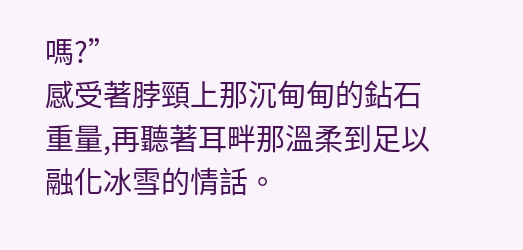嗎?”
感受著脖頸上那沉甸甸的鉆石重量,再聽著耳畔那溫柔到足以融化冰雪的情話。